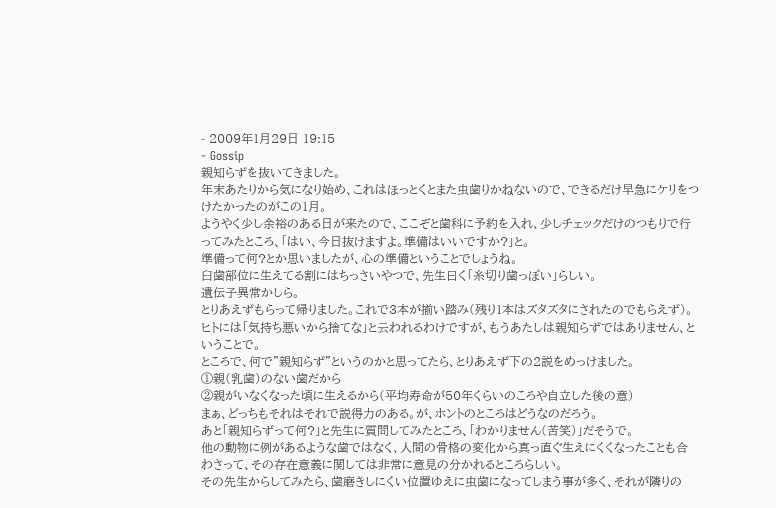- 2009年1月29日 19:15
- Gossip
親知らずを抜いてきました。
年末あたりから気になり始め、これはほっとくとまた虫歯りかねないので、できるだけ早急にケリをつけたかったのがこの1月。
ようやく少し余裕のある日が来たので、ここぞと歯科に予約を入れ、少しチェックだけのつもりで行ってみたところ、「はい、今日抜けますよ。準備はいいですか?」と。
準備って何?とか思いましたが、心の準備ということでしょうね。
臼歯部位に生えてる割にはちっさいやつで、先生曰く「糸切り歯っぽい」らしい。
遺伝子異常かしら。
とりあえずもらって帰りました。これで3本が揃い踏み(残り1本はズタズタにされたのでもらえず)。
ヒトには「気持ち悪いから捨てな」と云われるわけですが、もうあたしは親知らずではありません、ということで。
ところで、何で"親知らず"というのかと思ってたら、とりあえず下の2説をめっけました。
①親(乳歯)のない歯だから
②親がいなくなった頃に生えるから(平均寿命が50年くらいのころや自立した後の意)
まぁ、どっちもそれはそれで説得力のある。が、ホントのところはどうなのだろう。
あと「親知らずって何?」と先生に質問してみたところ、「わかりません(苦笑)」だそうで。
他の動物に例があるような歯ではなく、人間の骨格の変化から真っ直ぐ生えにくくなったことも合わさって、その存在意義に関しては非常に意見の分かれるところらしい。
その先生からしてみたら、歯磨きしにくい位置ゆえに虫歯になってしまう事が多く、それが隣りの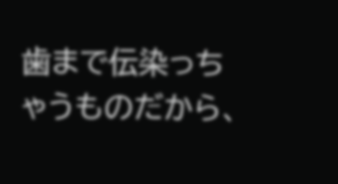歯まで伝染っちゃうものだから、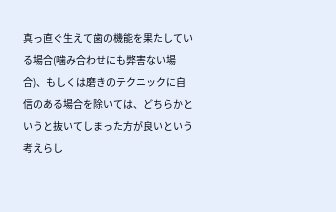真っ直ぐ生えて歯の機能を果たしている場合(噛み合わせにも弊害ない場合)、もしくは磨きのテクニックに自信のある場合を除いては、どちらかというと抜いてしまった方が良いという考えらし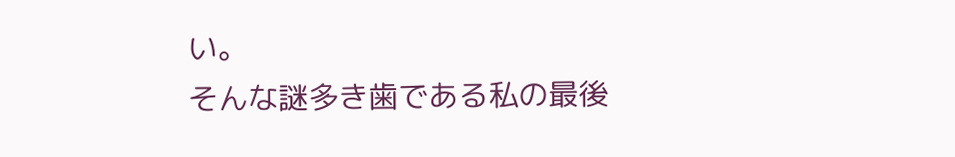い。
そんな謎多き歯である私の最後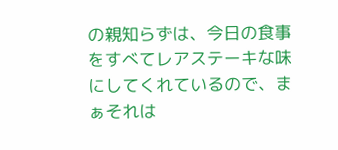の親知らずは、今日の食事をすべてレアステーキな味にしてくれているので、まぁそれは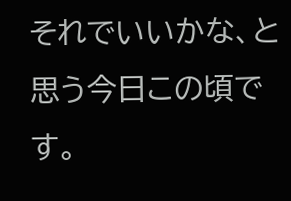それでいいかな、と思う今日この頃です。